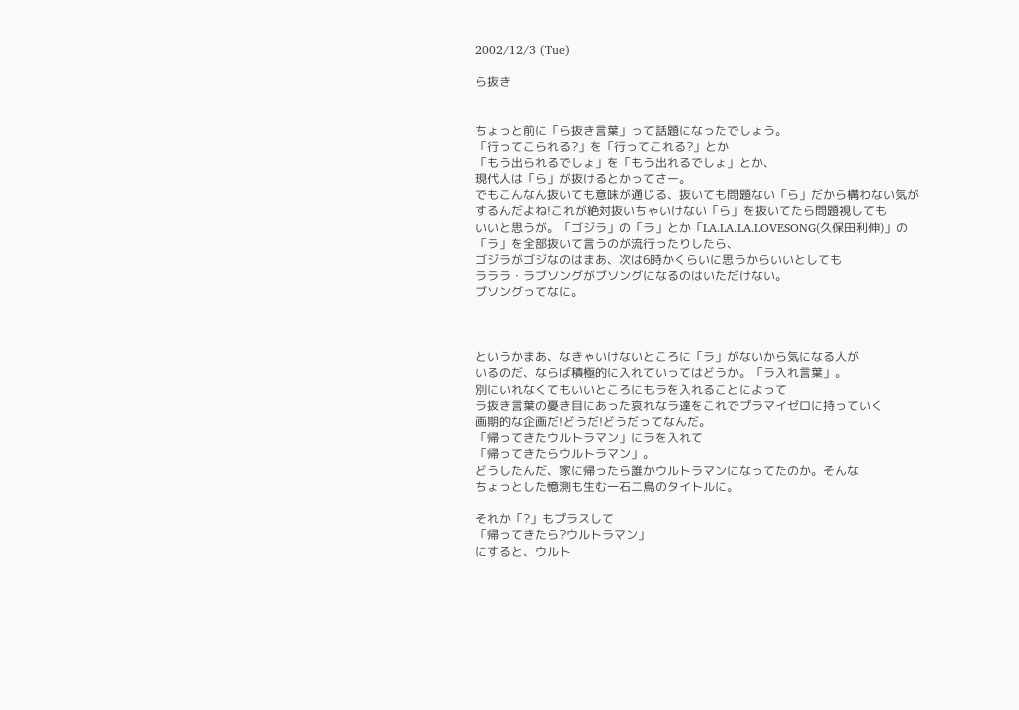2002/12/3 (Tue)

ら抜き


ちょっと前に「ら抜き言葉」って話題になったでしょう。
「行ってこられる?」を「行ってこれる?」とか
「もう出られるでしょ」を「もう出れるでしょ」とか、
現代人は「ら」が抜けるとかってさー。
でもこんなん抜いても意味が通じる、抜いても問題ない「ら」だから構わない気が
するんだよね!これが絶対抜いちゃいけない「ら」を抜いてたら問題視しても
いいと思うが。「ゴジラ」の「ラ」とか「LA.LA.LA.LOVESONG(久保田利伸)」の
「ラ」を全部抜いて言うのが流行ったりしたら、
ゴジラがゴジなのはまあ、次は6時かくらいに思うからいいとしても
ラララ・ラブソングがブソングになるのはいただけない。
ブソングってなに。



というかまあ、なきゃいけないところに「ラ」がないから気になる人が
いるのだ、ならば積極的に入れていってはどうか。「ラ入れ言葉」。
別にいれなくてもいいところにもラを入れることによって
ラ抜き言葉の憂き目にあった哀れなラ達をこれでプラマイゼロに持っていく
画期的な企画だ!どうだ!どうだってなんだ。
「帰ってきたウルトラマン」にラを入れて
「帰ってきたらウルトラマン」。
どうしたんだ、家に帰ったら誰かウルトラマンになってたのか。そんな
ちょっとした憶測も生む一石二鳥のタイトルに。

それか「?」もプラスして
「帰ってきたら?ウルトラマン」
にすると、ウルト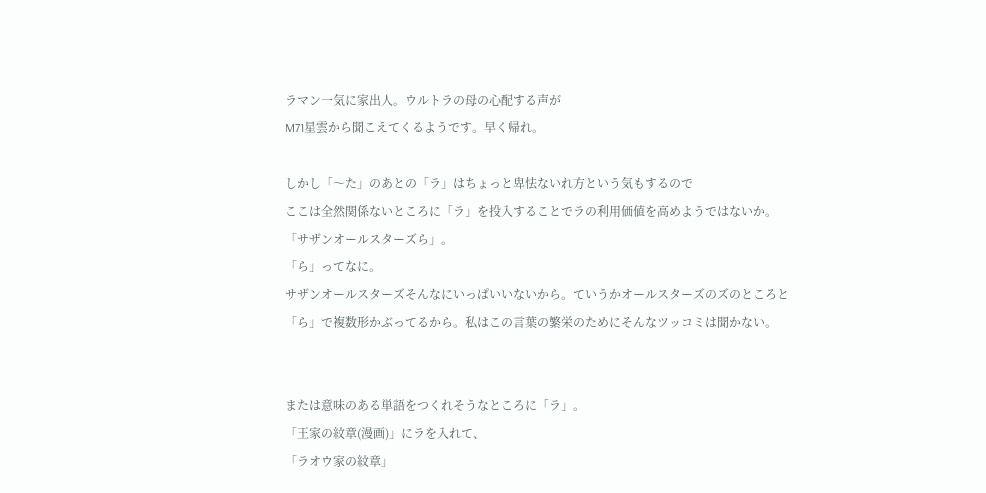ラマン一気に家出人。ウルトラの母の心配する声が
M71星雲から聞こえてくるようです。早く帰れ。

しかし「〜た」のあとの「ラ」はちょっと卑怯ないれ方という気もするので
ここは全然関係ないところに「ラ」を投入することでラの利用価値を高めようではないか。
「サザンオールスターズら」。
「ら」ってなに。
サザンオールスターズそんなにいっぱいいないから。ていうかオールスターズのズのところと
「ら」で複数形かぶってるから。私はこの言葉の繁栄のためにそんなツッコミは聞かない。


または意味のある単語をつくれそうなところに「ラ」。
「王家の紋章(漫画)」にラを入れて、
「ラオウ家の紋章」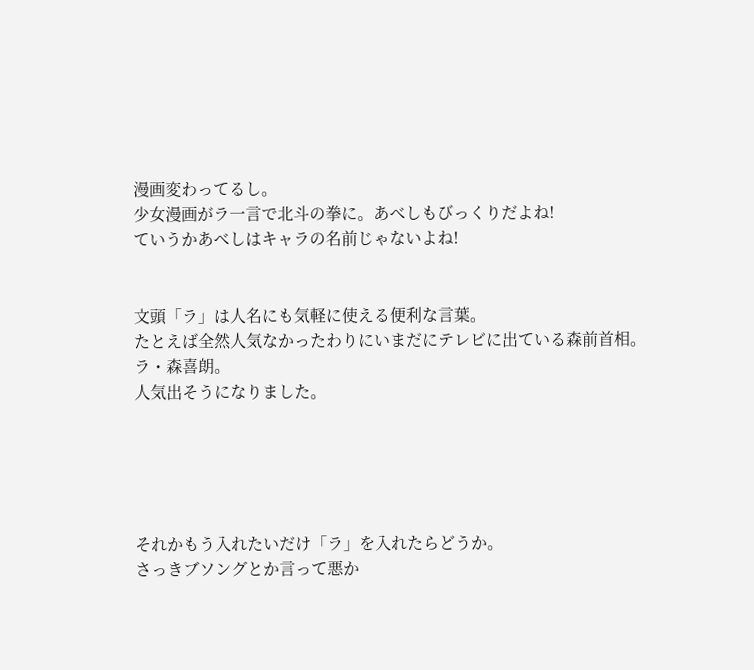漫画変わってるし。
少女漫画がラ一言で北斗の拳に。あべしもびっくりだよね!
ていうかあべしはキャラの名前じゃないよね!


文頭「ラ」は人名にも気軽に使える便利な言葉。
たとえば全然人気なかったわりにいまだにテレビに出ている森前首相。
ラ・森喜朗。
人気出そうになりました。





それかもう入れたいだけ「ラ」を入れたらどうか。
さっきブソングとか言って悪か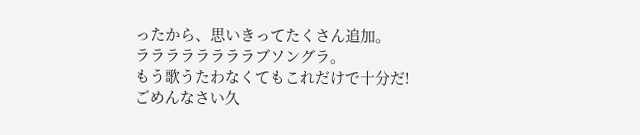ったから、思いきってたくさん追加。
ララララララララブソングラ。
もう歌うたわなくてもこれだけで十分だ!
ごめんなさい久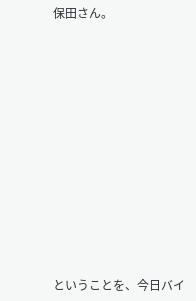保田さん。
















ということを、今日バイ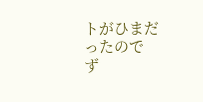トがひまだったので
ず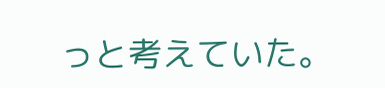っと考えていた。